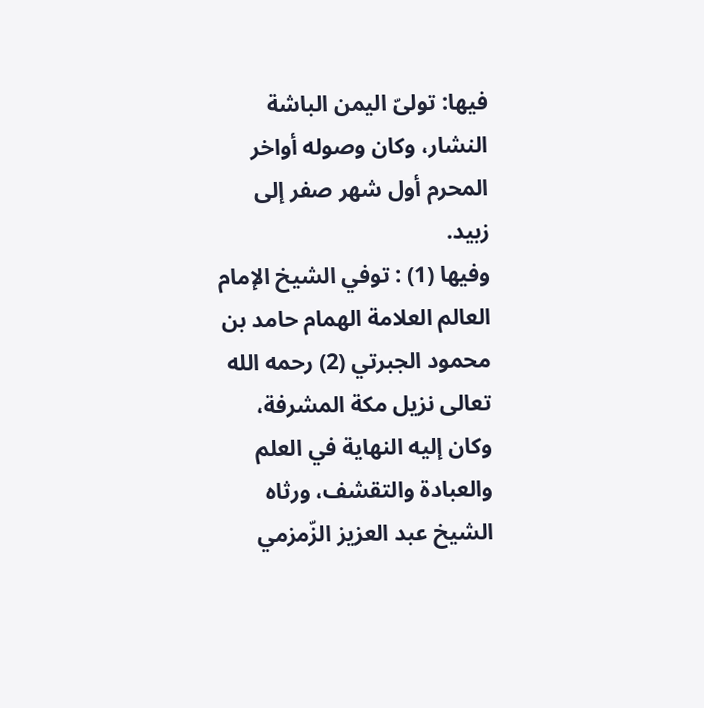فيها: تولىّ اليمن الباشة النشار، وكان وصوله أواخر المحرم أول شهر صفر إلى زبيد.
وفيها (1) : توفي الشيخ الإمام العالم العلامة الهمام حامد بن محمود الجبرتي (2) رحمه الله تعالى نزيل مكة المشرفة، وكان إليه النهاية في العلم والعبادة والتقشف، ورثاه الشيخ عبد العزيز الزّمزمي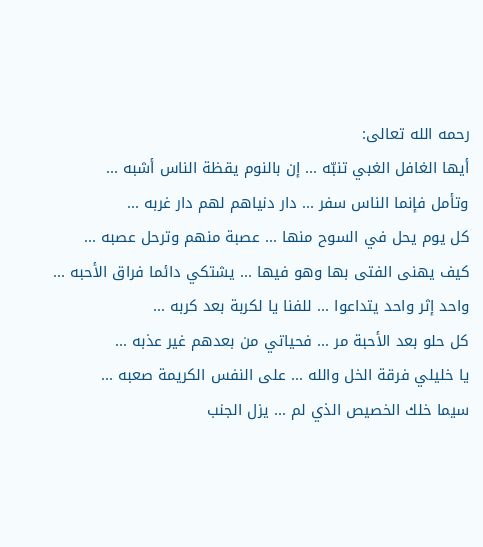رحمه الله تعالى:
أيها الغافل الغبي تنبّه ... إن بالنوم يقظة الناس أشبه ...
وتأمل فإنما الناس سفر ... دار دنياهم لهم دار غربه ...
كل يوم يحل في السوح منها ... عصبة منهم وترحل عصبه ...
كيف يهنى الفتى بها وهو فيها ... يشتكي دائما فراق الأحبه ...
واحد إثر واحد يتداعوا ... للفنا يا لكربة بعد كربه ...
كل حلو بعد الأحبة مر ... فحياتي من بعدهم غير عذبه ...
يا خليلي فرقة الخل والله ... على النفس الكريمة صعبه ...
سيما خلك الخصيص الذي لم ... يزل الجنب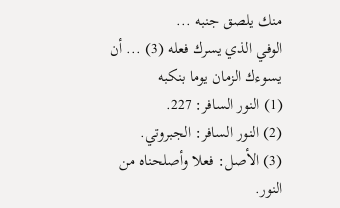منك يلصق جنبه ...
الوفي الذي يسرك فعله (3) ... أن يسوءك الزمان يوما بنكبه
(1) النور السافر: 227.
(2) النور السافر: الجبروتي.
(3) الأصل: فعلا وأصلحناه من النور.